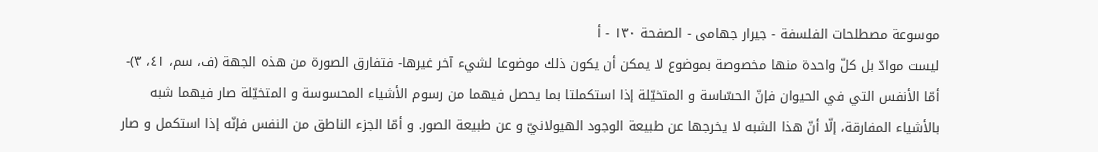موسوعة مصطلحات الفلسفة - جيرار جهامى - الصفحة ١٣٠ - أ
ليست موادّ بل كلّ واحدة منها مخصوصة بموضوع لا يمكن أن يكون ذلك موضوعا لشيء آخر غيرها- فتفارق الصورة من هذه الجهة (ف، سم، ٤١، ٣)- أمّا الأنفس التي في الحيوان فإنّ الحسّاسة و المتخيّلة إذا استكملتا بما يحصل فيهما من رسوم الأشياء المحسوسة و المتخيّلة صار فيهما شبه بالأشياء المفارقة، إلّا أنّ هذا الشبه لا يخرجها عن طبيعة الوجود الهيولانيّ و عن طبيعة الصور. و أمّا الجزء الناطق من النفس فإنّه إذا استكمل و صار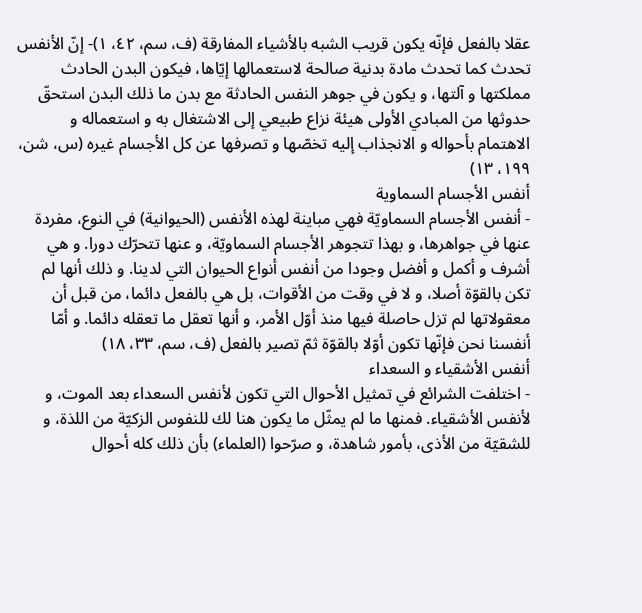عقلا بالفعل فإنّه يكون قريب الشبه بالأشياء المفارقة (ف، سم، ٤٢، ١)- إنّ الأنفس تحدث كما تحدث مادة بدنية صالحة لاستعمالها إيّاها، فيكون البدن الحادث مملكتها و آلتها، و يكون في جوهر النفس الحادثة مع بدن ما ذلك البدن استحقّ حدوثها من المبادي الأولى هيئة نزاع طبيعي إلى الاشتغال به و استعماله و الاهتمام بأحواله و الانجذاب إليه تخصّها و تصرفها عن كل الأجسام غيره (س، شن، ١٩٩، ١٣)
أنفس الأجسام السماوية
- أنفس الأجسام السماويّة فهي مباينة لهذه الأنفس (الحيوانية) في النوع، مفردة عنها في جواهرها، و بهذا تتجوهر الأجسام السماويّة، و عنها تتحرّك دورا. و هي أشرف و أكمل و أفضل وجودا من أنفس أنواع الحيوان التي لدينا. و ذلك أنها لم تكن بالقوّة أصلا، و لا في وقت من الأقوات، بل هي بالفعل دائما، من قبل أن معقولاتها لم تزل حاصلة فيها منذ أوّل الأمر، و أنها تعقل ما تعقله دائما. و أمّا أنفسنا نحن فإنّها تكون أوّلا بالقوّة ثمّ تصير بالفعل (ف، سم، ٣٣، ١٨)
أنفس الأشقياء و السعداء
- اختلفت الشرائع في تمثيل الأحوال التي تكون لأنفس السعداء بعد الموت، و لأنفس الأشقياء. فمنها ما لم يمثّل ما يكون هنا لك للنفوس الزكيّة من اللذة، و للشقيّة من الأذى، بأمور شاهدة، و صرّحوا (العلماء) بأن ذلك كله أحوال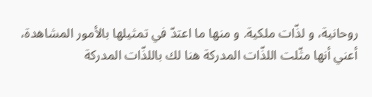روحانية، و لذّات ملكية. و منها ما اعتدّ في تمثيلها بالأمور المشاهدة، أعني أنها مثّلت اللذّات المدركة هنا لك باللذّات المدركة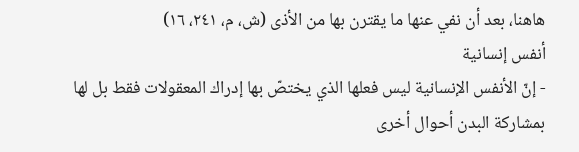هاهنا، بعد أن نفي عنها ما يقترن بها من الأذى (ش، م، ٢٤١، ١٦)
أنفس إنسانية
- إنّ الأنفس الإنسانية ليس فعلها الذي يختصّ بها إدراك المعقولات فقط بل لها بمشاركة البدن أحوال أخرى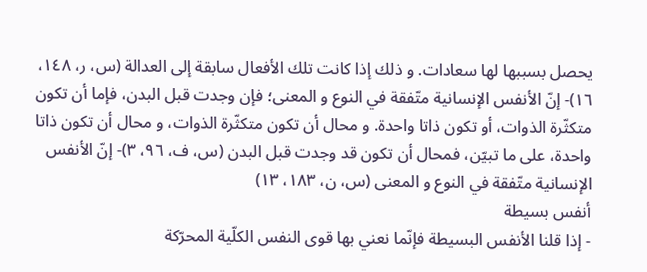يحصل بسببها لها سعادات. و ذلك إذا كانت تلك الأفعال سابقة إلى العدالة (س، ر، ١٤٨، ١٦)- إنّ الأنفس الإنسانية متّفقة في النوع و المعنى؛ فإن وجدت قبل البدن، فإما أن تكون متكثّرة الذوات، أو تكون ذاتا واحدة. و محال أن تكون متكثّرة الذوات، و محال أن تكون ذاتا واحدة، على ما تبيّن، فمحال أن تكون قد وجدت قبل البدن (س، ف، ٩٦، ٣)- إنّ الأنفس الإنسانية متّفقة في النوع و المعنى (س، ن، ١٨٣، ١٣)
أنفس بسيطة
- إذا قلنا الأنفس البسيطة فإنّما نعني بها قوى النفس الكلّية المحرّكة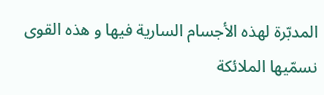المدبّرة لهذه الأجسام السارية فيها و هذه القوى نسمّيها الملائكة